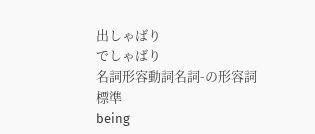出しゃばり
でしゃばり
名詞形容動詞名詞-の形容詞
標準
being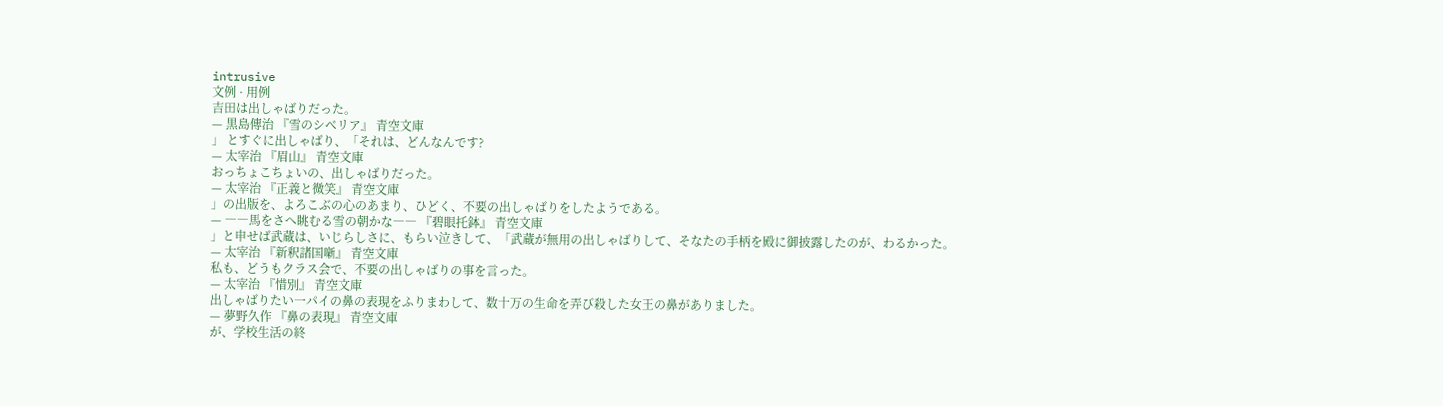intrusive
文例 · 用例
吉田は出しゃばりだった。
— 黒島傳治 『雪のシベリア』 青空文庫
」 とすぐに出しゃばり、「それは、どんなんです?
— 太宰治 『眉山』 青空文庫
おっちょこちょいの、出しゃばりだった。
— 太宰治 『正義と微笑』 青空文庫
」の出版を、よろこぶの心のあまり、ひどく、不要の出しゃばりをしたようである。
— ――馬をさへ眺むる雪の朝かな―― 『碧眼托鉢』 青空文庫
」と申せば武蔵は、いじらしさに、もらい泣きして、「武蔵が無用の出しゃばりして、そなたの手柄を殿に御披露したのが、わるかった。
— 太宰治 『新釈諸国噺』 青空文庫
私も、どうもクラス会で、不要の出しゃばりの事を言った。
— 太宰治 『惜別』 青空文庫
出しゃばりたい一パイの鼻の表現をふりまわして、数十万の生命を弄び殺した女王の鼻がありました。
— 夢野久作 『鼻の表現』 青空文庫
が、学校生活の終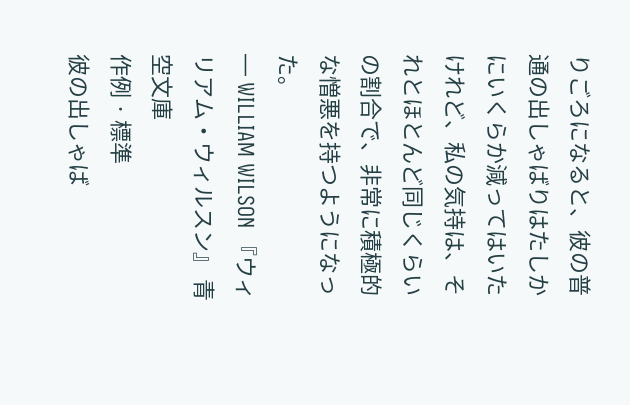りごろになると、彼の普通の出しゃばりはたしかにいくらか減ってはいたけれど、私の気持は、それとほとんど同じくらいの割合で、非常に積極的な憎悪を持つようになった。
— WILLIAM WILSON 『ウィリアム・ウィルスン』 青空文庫
作例 · 標準
彼の出しゃば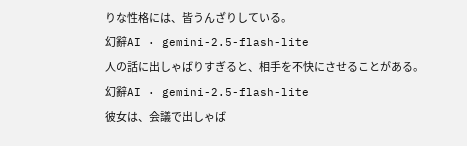りな性格には、皆うんざりしている。
幻辭AI · gemini-2.5-flash-lite
人の話に出しゃばりすぎると、相手を不快にさせることがある。
幻辭AI · gemini-2.5-flash-lite
彼女は、会議で出しゃば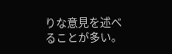りな意見を述べることが多い。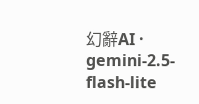幻辭AI · gemini-2.5-flash-lite